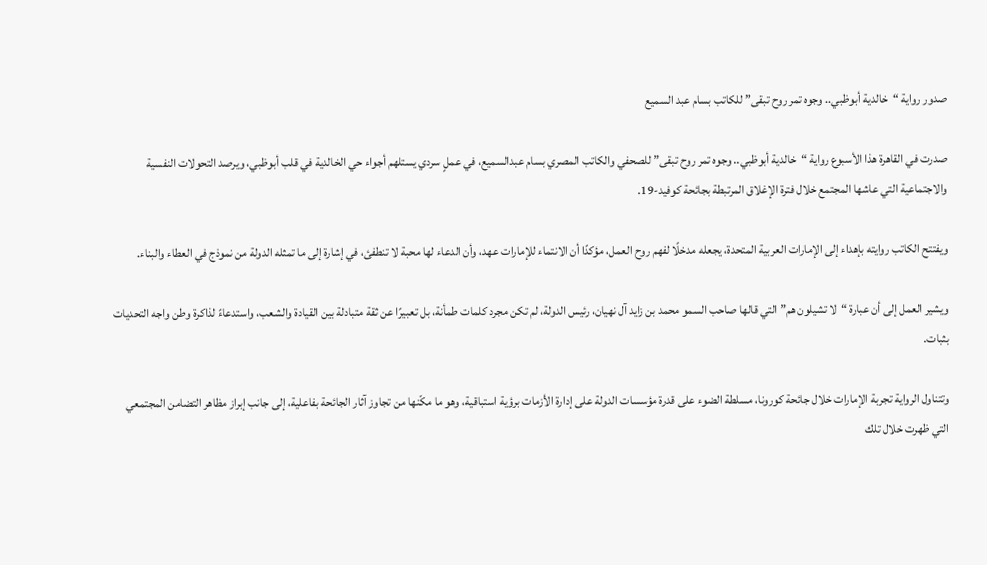صدور رواية “خالدية أبوظبي.. وجوه تمر روح تبقى” للكاتب بسام عبد السميع

صدرت في القاهرة هذا الأسبوع رواية “خالدية أبوظبي.. وجوه تمر روح تبقى” للصحفي والكاتب المصري بسام عبدالسميع، في عملٍ سردي يستلهم أجواء حي الخالدية في قلب أبوظبي، ويرصد التحولات النفسية والاجتماعية التي عاشها المجتمع خلال فترة الإغلاق المرتبطة بجائحة كوفيد-19.

ويفتتح الكاتب روايته بإهداء إلى الإمارات العربية المتحدة، يجعله مدخلًا لفهم روح العمل، مؤكدًا أن الانتماء للإمارات عهد، وأن الدعاء لها محبة لا تنطفئ، في إشارة إلى ما تمثله الدولة من نموذج في العطاء والبناء.

ويشير العمل إلى أن عبارة “لا تشيلون هم” التي قالها صاحب السمو محمد بن زايد آل نهيان، رئيس الدولة، لم تكن مجرد كلمات طمأنة، بل تعبيرًا عن ثقة متبادلة بين القيادة والشعب، واستدعاءً لذاكرة وطن واجه التحديات بثبات.

وتتناول الرواية تجربة الإمارات خلال جائحة كورونا، مسلطة الضوء على قدرة مؤسسات الدولة على إدارة الأزمات برؤية استباقية، وهو ما مكّنها من تجاوز آثار الجائحة بفاعلية، إلى جانب إبراز مظاهر التضامن المجتمعي التي ظهرت خلال تلك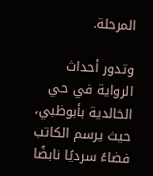المرحلة.

وتدور أحداث الرواية في حي الخالدية بأبوظبي، حيث يرسم الكاتب فضاءً سرديًا نابضًا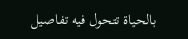بالحياة تتحول فيه تفاصيل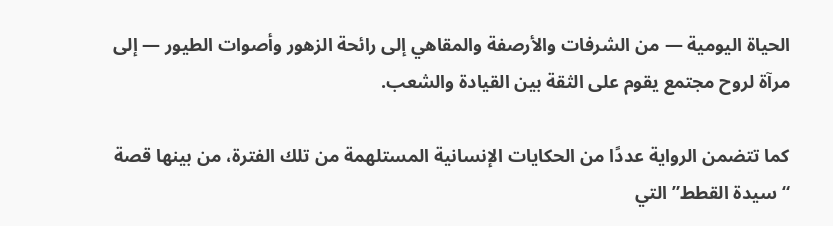الحياة اليومية — من الشرفات والأرصفة والمقاهي إلى رائحة الزهور وأصوات الطيور — إلى مرآة لروح مجتمع يقوم على الثقة بين القيادة والشعب.

كما تتضمن الرواية عددًا من الحكايات الإنسانية المستلهمة من تلك الفترة، من بينها قصة “سيدة القطط” التي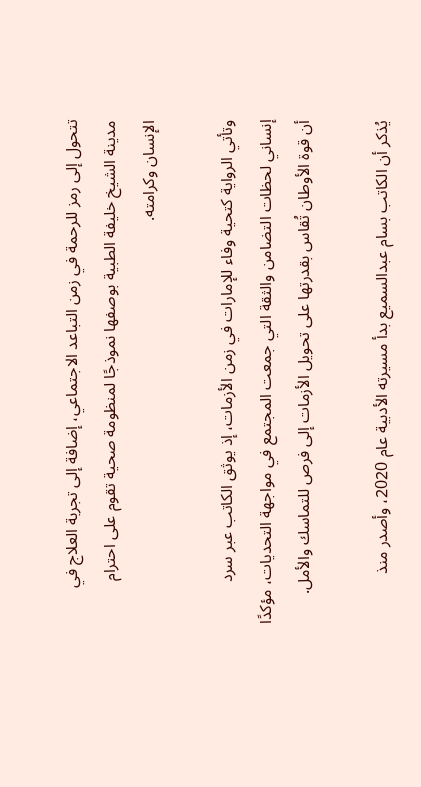تتحول إلى رمز للرحمة في زمن التباعد الاجتماعي، إضافة إلى تجربة العلاج في مدينة الشيخ خليفة الطبية بوصفها نموذجًا لمنظومة صحية تقوم على احترام الإنسان وكرامته.

وتأتي الرواية كتحية وفاء للإمارات في زمن الأزمات، إذ يوثق الكاتب عبر سرد إنساني لحظات التضامن والثقة التي جمعت المجتمع في مواجهة التحديات، مؤكدًا أن قوة الأوطان تُقاس بقدرتها على تحويل الأزمات إلى فرص للتماسك والأمل.

يُذكر أن الكاتب بسام عبدالسميع بدأ مسيرته الأدبية عام 2020، وأصدر منذ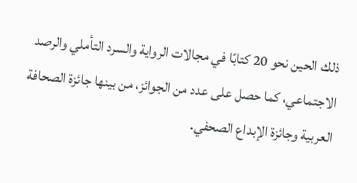ذلك الحين نحو 20 كتابًا في مجالات الرواية والسرد التأملي والرصد الاجتماعي، كما حصل على عدد من الجوائز، من بينها جائزة الصحافة العربية وجائزة الإبداع الصحفي.